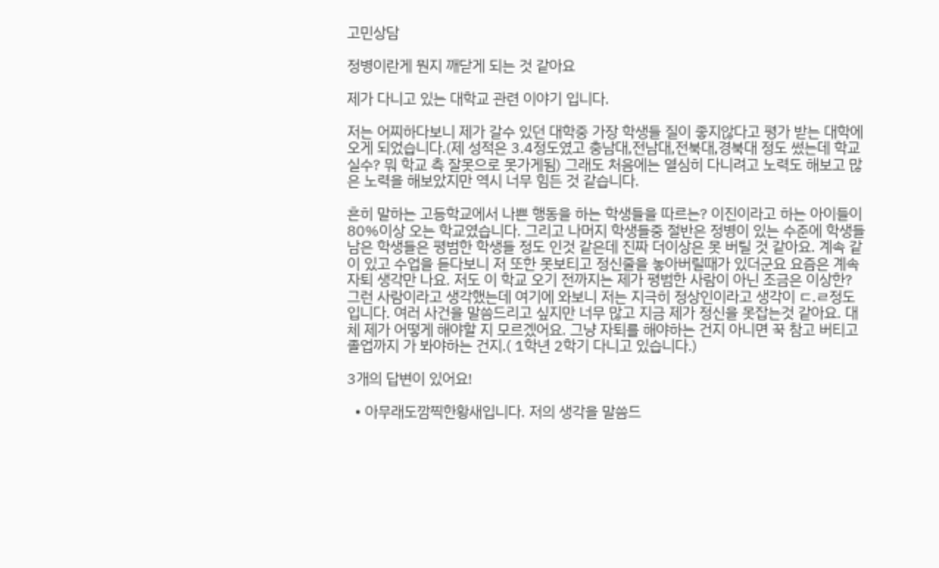고민상담

정병이란게 뭔지 깨닫게 되는 것 같아요

제가 다니고 있는 대학교 관련 이야기 입니다.

저는 어찌하다보니 제가 갈수 있던 대학중 가장 학생들 질이 좋지않다고 평가 받는 대학에 오게 되었습니다.(제 성적은 3.4정도였고 충남대,전남대,전북대,경북대 정도 썼는데 학교 실수? 뭐 학교 측 잘못으로 못가게됨) 그래도 처음에는 열심히 다니려고 노력도 해보고 많은 노력을 해보았지만 역시 너무 힘든 것 같습니다.

흔히 말하는 고등학교에서 나쁜 행동을 하는 학생들을 따르는? 이진이라고 하는 아이들이 80%이상 오는 학교였습니다. 그리고 나머지 학생들중 절반은 정병이 있는 수준에 학생들 남은 학생들은 평범한 학생들 정도 인것 같은데 진짜 더이상은 못 버틸 것 같아요. 계속 같이 있고 수업을 듣다보니 저 또한 못보티고 정신줄을 놓아버릴때가 있더군요 요즘은 계속 자퇴 생각만 나요. 저도 이 학교 오기 전까지는 제가 평범한 사람이 아닌 조금은 이상한? 그런 사람이라고 생각했는데 여기에 와보니 저는 지극히 정상인이라고 생각이 ㄷ.ㄹ정도 입니다. 여러 사건을 말씀드리고 싶지만 너무 많고 지금 제가 정신을 못잡는것 같아요. 대체 제가 어떻게 해야할 지 모르겠어요. 그냥 자퇴를 해야하는 건지 아니면 꾹 참고 버티고 졸업까지 가 봐야하는 건지.( 1학년 2학기 다니고 있습니다.)

3개의 답변이 있어요!

  • 아무래도깜찍한황새입니다. 저의 생각을 말씀드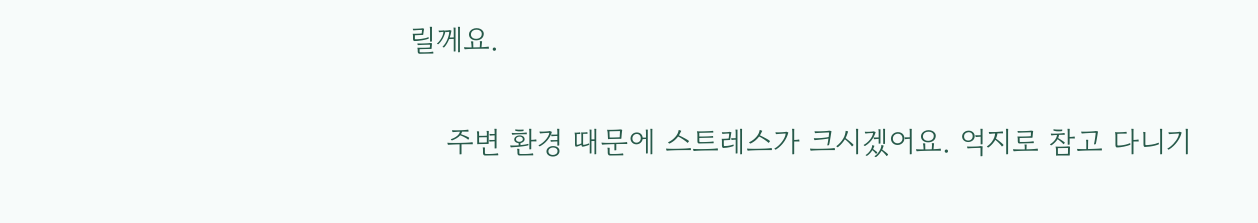릴께요.

    주변 환경 때문에 스트레스가 크시겠어요. 억지로 참고 다니기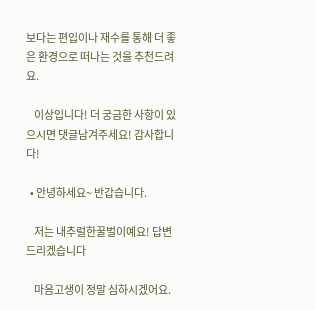보다는 편입이나 재수를 통해 더 좋은 환경으로 떠나는 것을 추천드려요.

    이상입니다! 더 궁금한 사항이 있으시면 댓글남겨주세요! 감사합니다!

  • 안녕하세요~ 반갑습니다.

    저는 내추럴한꿀벌이예요! 답변드리겠습니다

    마음고생이 정말 심하시겠어요.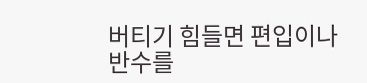버티기 힘들면 편입이나 반수를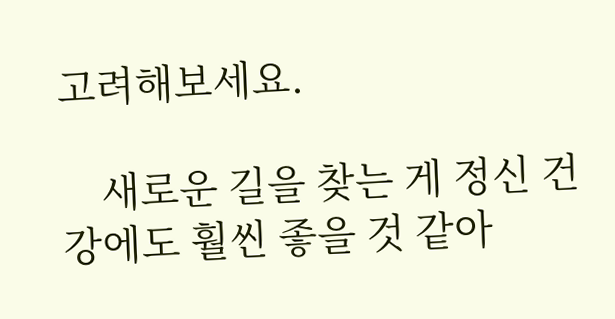고려해보세요.

    새로운 길을 찾는 게 정신 건강에도 훨씬 좋을 것 같아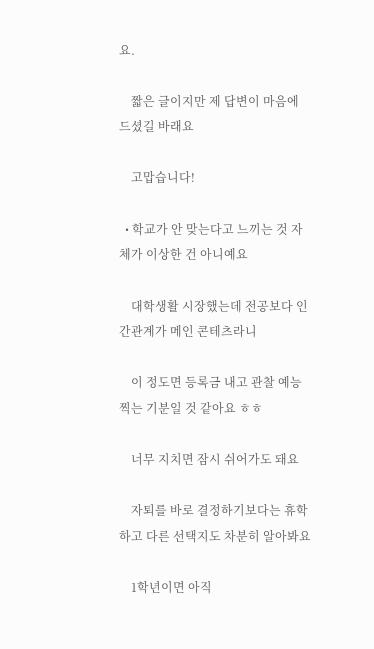요.

    짧은 글이지만 제 답변이 마음에 드셨길 바래요

    고맙습니다!

  • 학교가 안 맞는다고 느끼는 것 자체가 이상한 건 아니예요

    대학생활 시장했는데 전공보다 인간관계가 메인 콘테츠라니

    이 정도면 등록금 내고 관찰 예능 찍는 기분일 것 같아요 ㅎㅎ

    너무 지치면 잠시 쉬어가도 돼요

    자퇴를 바로 결정하기보다는 휴학하고 다른 선택지도 차분히 알아봐요

    1학년이면 아직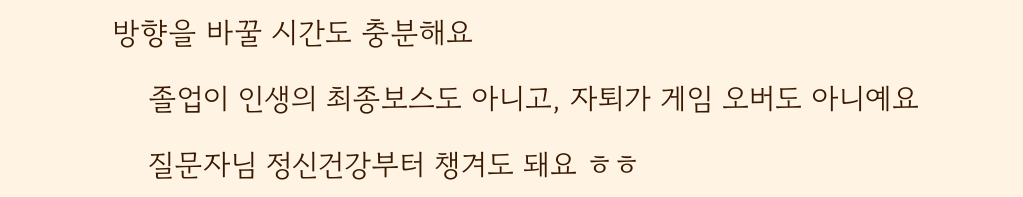방향을 바꿀 시간도 충분해요

    졸업이 인생의 최종보스도 아니고, 자퇴가 게임 오버도 아니예요

    질문자님 정신건강부터 챙겨도 돼요 ㅎㅎ